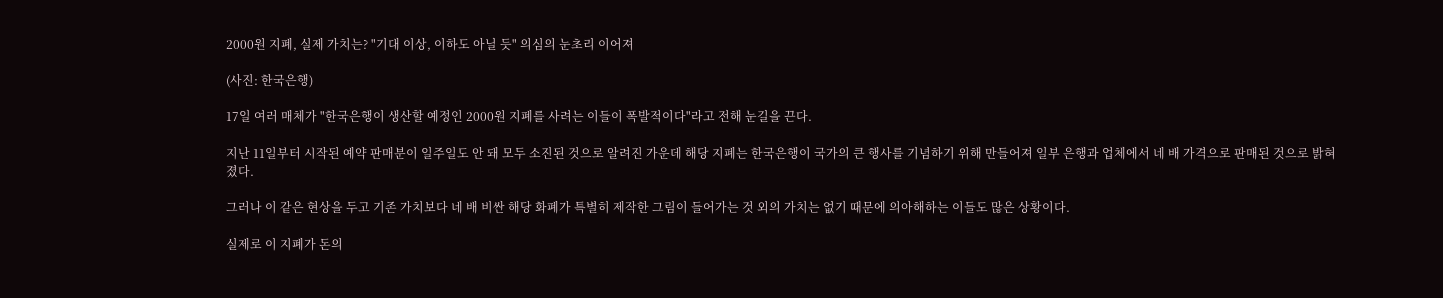2000원 지폐, 실제 가치는? "기대 이상, 이하도 아닐 듯" 의심의 눈초리 이어져

(사진: 한국은행)

17일 여러 매체가 "한국은행이 생산할 예정인 2000원 지폐를 사려는 이들이 폭발적이다"라고 전해 눈길을 끈다.

지난 11일부터 시작된 예약 판매분이 일주일도 안 돼 모두 소진된 것으로 알려진 가운데 해당 지폐는 한국은행이 국가의 큰 행사를 기념하기 위해 만들어져 일부 은행과 업체에서 네 배 가격으로 판매된 것으로 밝혀졌다.

그러나 이 같은 현상을 두고 기존 가치보다 네 배 비싼 해당 화폐가 특별히 제작한 그림이 들어가는 것 외의 가치는 없기 때문에 의아해하는 이들도 많은 상황이다.

실제로 이 지폐가 돈의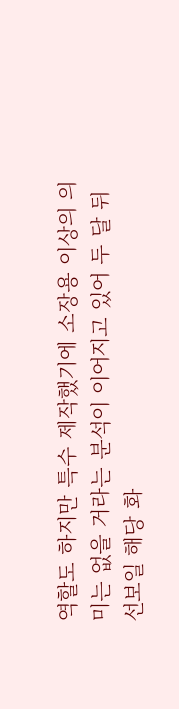역할도 하지만 특수 제작했기에 소장용 이상의 의미는 없을 거라는 분석이 이어지고 있어 두 달 뒤 선보일 해당 화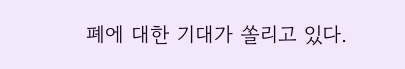폐에 대한 기대가 쏠리고 있다.